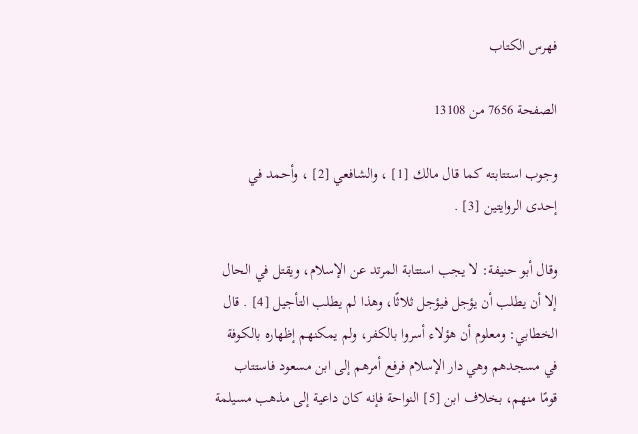فهرس الكتاب

الصفحة 7656 من 13108

وجوب استتابته كما قال مالك [1] ، والشافعي [2] ، وأحمد في إحدى الروايتين [3] .

وقال أبو حنيفة: لا يجب استتابة المرتد عن الإسلام، ويقتل في الحال إلا أن يطلب أن يؤجل فيؤجل ثلاثًا، وهذا لم يطلب التأجيل [4] . قال الخطابي: ومعلوم أن هؤلاء أسروا بالكفر، ولم يمكنهم إظهاره بالكوفة في مسجدهم وهي دار الإسلام فرفع أمرهم إلى ابن مسعود فاستتاب قومًا منهم، بخلاف ابن [5] النواحة فإنه كان داعية إلى مذهب مسيلمة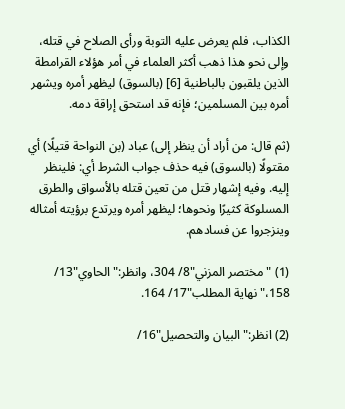الكذاب، فلم يعرض عليه التوبة ورأى الصلاح في قتله، وإلى نحو هذا ذهب أكثر العلماء في أمر هؤلاء القرامطة الذين يلقبون بالباطنية [6] (بالسوق) ليظهر أمره ويشهر أمره بين المسلمين؛ فإنه قد استحق إراقة دمه.

(ثم قال: من أراد أن ينظر إلى) عباد (بن النواحة قتيلًا) أي مقتولًا (بالسوق) فيه حذف جواب الشرط أي: فلينظر إليه. وفيه إشهار قتل من تعين قتله بالأسواق والطرق المسلوكة كثيرًا ونحوها؛ ليظهر أمره ويرتدع برؤيته أمثاله وينزجروا عن فسادهم.

(1) "مختصر المزني"8/ 304، وانظر:"الحاوي"13/ 158،"نهاية المطلب"17/ 164.

(2) انظر:"البيان والتحصيل"16/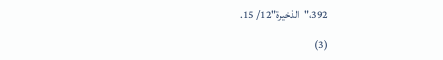392،"الذخيرة"12/ 15.

(3)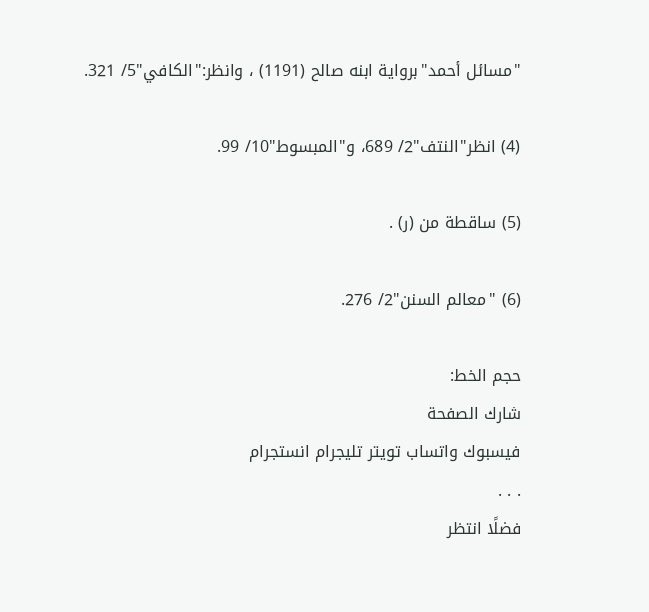"مسائل أحمد"برواية ابنه صالح (1191) ، وانظر:"الكافي"5/ 321.

(4) انظر"النتف"2/ 689، و"المبسوط"10/ 99.

(5) ساقطة من (ر) .

(6) "معالم السنن"2/ 276.

حجم الخط:
شارك الصفحة
فيسبوك واتساب تويتر تليجرام انستجرام
. . .
فضلًا انتظر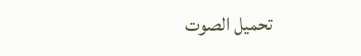تحميل الصوت